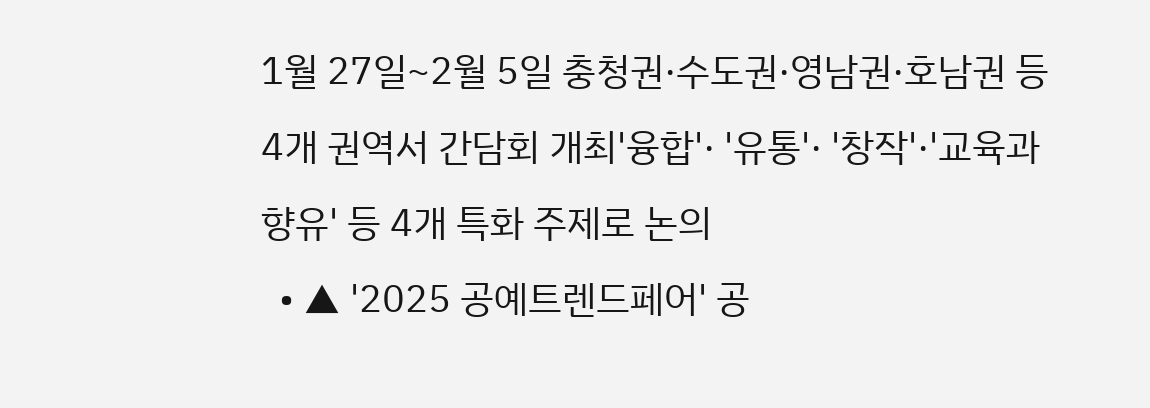1월 27일~2월 5일 충청권·수도권·영남권·호남권 등 4개 권역서 간담회 개최'융합'· '유통'· '창작'·'교육과 향유' 등 4개 특화 주제로 논의
  • ▲ '2025 공예트렌드페어' 공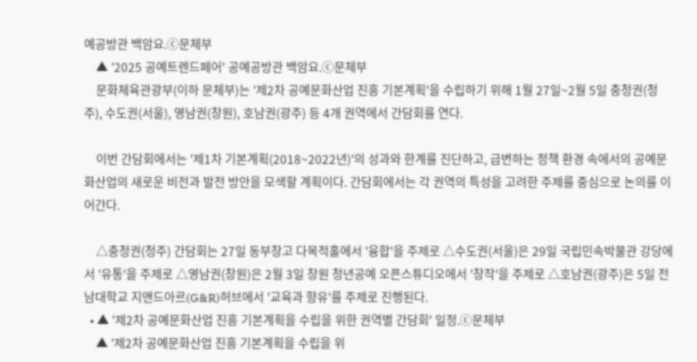예공방관 백암요.ⓒ문체부
    ▲ '2025 공예트렌드페어' 공예공방관 백암요.ⓒ문체부
    문화체육관광부(이하 문체부)는 '제2차 공예문화산업 진흥 기본계획'을 수립하기 위해 1월 27일~2월 5일 충청권(청주), 수도권(서울), 영남권(창원), 호남권(광주) 등 4개 권역에서 간담회를 연다.

    이번 간담회에서는 '제1차 기본계획(2018~2022년)'의 성과와 한계를 진단하고, 급변하는 정책 환경 속에서의 공예문화산업의 새로운 비전과 발전 방안을 모색할 계획이다. 간담회에서는 각 권역의 특성을 고려한 주제를 중심으로 논의를 이어간다.

    △충청권(청주) 간담회는 27일 동부창고 다목적홀에서 '융합'을 주제로 △수도권(서울)은 29일 국립민속박물관 강당에서 '유통'을 주제로 △영남권(창원)은 2월 3일 창원 청년공예 오픈스튜디오에서 '창작'을 주제로 △호남권(광주)은 5일 전남대학교 지앤드아르(G&R)허브에서 '교육과 향유'를 주제로 진행된다.
  • ▲ '제2차 공예문화산업 진흥 기본계획을 수립을 위한 권역별 간담회' 일정.ⓒ문체부
    ▲ '제2차 공예문화산업 진흥 기본계획을 수립을 위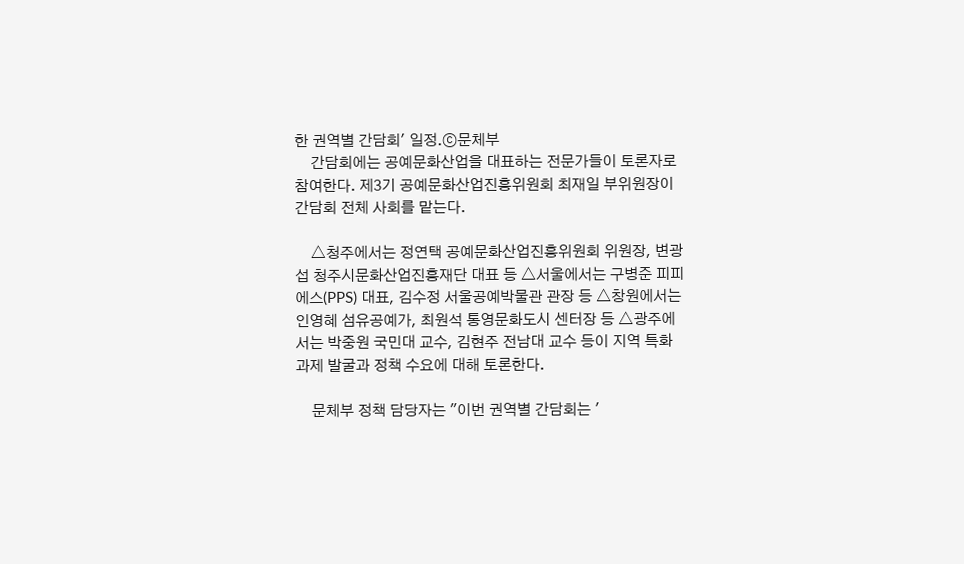한 권역별 간담회' 일정.ⓒ문체부
    간담회에는 공예문화산업을 대표하는 전문가들이 토론자로 참여한다. 제3기 공예문화산업진흥위원회 최재일 부위원장이 간담회 전체 사회를 맡는다.

    △청주에서는 정연택 공예문화산업진흥위원회 위원장, 변광섭 청주시문화산업진흥재단 대표 등 △서울에서는 구병준 피피에스(PPS) 대표, 김수정 서울공예박물관 관장 등 △창원에서는 인영혜 섬유공예가, 최원석 통영문화도시 센터장 등 △광주에서는 박중원 국민대 교수, 김현주 전남대 교수 등이 지역 특화 과제 발굴과 정책 수요에 대해 토론한다.

    문체부 정책 담당자는 "이번 권역별 간담회는 '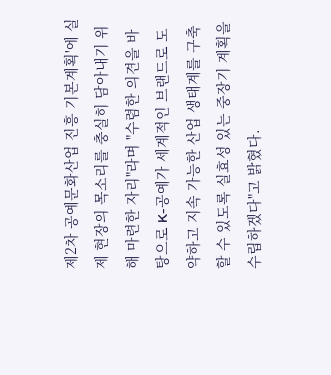제2차 공예문화산업 진흥 기본계획'에 실제 현장의 목소리를 충실히 담아내기 위해 마련한 자리"라며 "수렴한 의견을 바탕으로 K-공예가 세계적인 브랜드로 도약하고 지속 가능한 산업 생태계를 구축할 수 있도록 실효성 있는 중장기 계획을 수립하겠다"고 밝혔다.